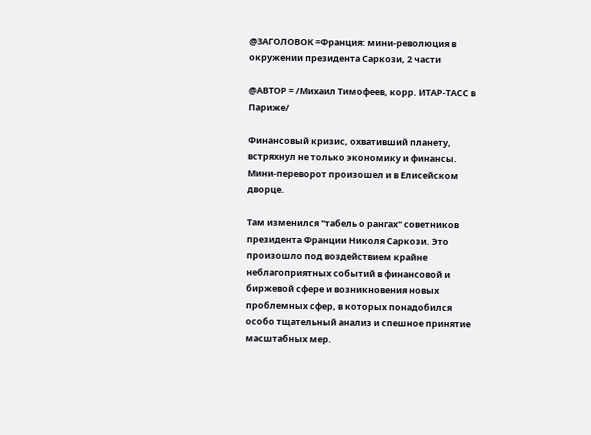@ЗАГОЛОВОК =Франция: мини-революция в окружении президента Саркози, 2 части

@АВТОР = /Михaил Тимофеев, корр. ИТАР-ТАСС в Париже/

Финансовый кризис, охвативший планету, встряхнул не только экономику и финансы. Мини-переворот произошел и в Елисейском дворце.

Там изменился "табель о рангах" советников президента Франции Николя Саркози. Это произошло под воздействием крайне неблагоприятных событий в финансовой и биржевой сфере и возникновения новых проблемных сфер, в которых понадобился особо тщательный анализ и спешное принятие масштабных мер.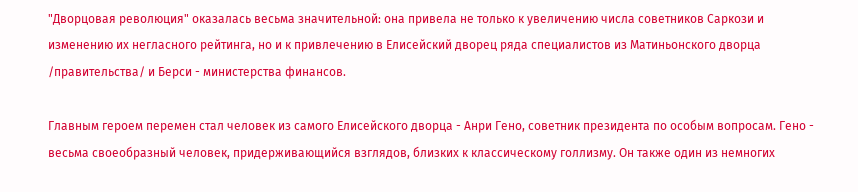"Дворцовая революция" оказалась весьма значительной: она привела не только к увеличению числа советников Саркози и изменению их негласного рейтинга, но и к привлечению в Елисейский дворец ряда специалистов из Матиньонского дворца /правительства/ и Берси - министерства финансов.

Главным героем перемен стал человек из самого Елисейского дворца - Анри Гено, советник президента по особым вопросам. Гено - весьма своеобразный человек, придерживающийся взглядов, близких к классическому голлизму. Он также один из немногих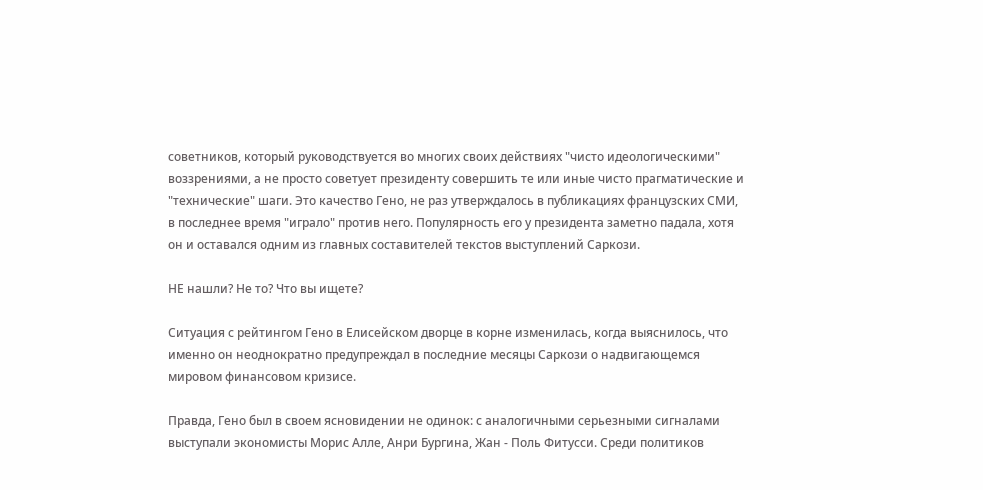советников, который руководствуется во многих своих действиях "чисто идеологическими" воззрениями, а не просто советует президенту совершить те или иные чисто прагматические и "технические" шаги. Это качество Гено, не раз утверждалось в публикациях французских СМИ, в последнее время "играло" против него. Популярность его у президента заметно падала, хотя он и оставался одним из главных составителей текстов выступлений Саркози.

НЕ нашли? Не то? Что вы ищете?

Ситуация с рейтингом Гено в Елисейском дворце в корне изменилась, когда выяснилось, что именно он неоднократно предупреждал в последние месяцы Саркози о надвигающемся мировом финансовом кризисе.

Правда, Гено был в своем ясновидении не одинок: с аналогичными серьезными сигналами выступали экономисты Морис Алле, Анри Бургина, Жан - Поль Фитусси. Среди политиков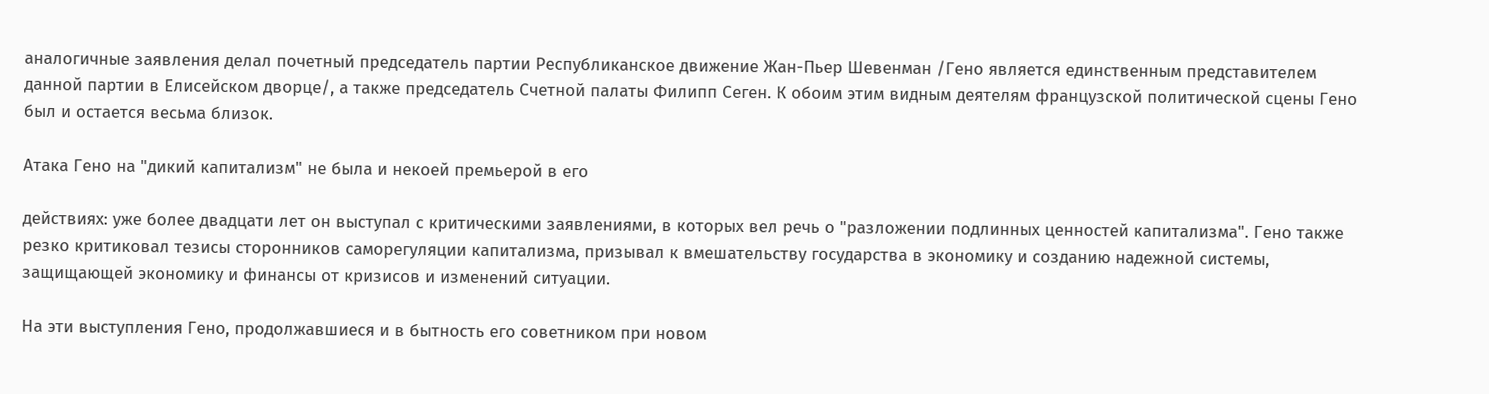аналогичные заявления делал почетный председатель партии Республиканское движение Жан-Пьер Шевенман /Гено является единственным представителем данной партии в Елисейском дворце/, а также председатель Счетной палаты Филипп Сеген. К обоим этим видным деятелям французской политической сцены Гено был и остается весьма близок.

Атака Гено на "дикий капитализм" не была и некоей премьерой в его

действиях: уже более двадцати лет он выступал с критическими заявлениями, в которых вел речь о "разложении подлинных ценностей капитализма". Гено также резко критиковал тезисы сторонников саморегуляции капитализма, призывал к вмешательству государства в экономику и созданию надежной системы, защищающей экономику и финансы от кризисов и изменений ситуации.

На эти выступления Гено, продолжавшиеся и в бытность его советником при новом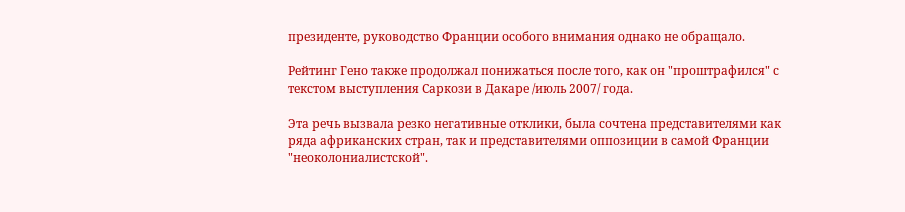президенте, руководство Франции особого внимания однако не обращало.

Рейтинг Гено также продолжал понижаться после того, как он "проштрафился" с текстом выступления Саркози в Дакаре /июль 2007/ года.

Эта речь вызвала резко негативные отклики, была сочтена представителями как ряда африканских стран, так и представителями оппозиции в самой Франции "неоколониалистской".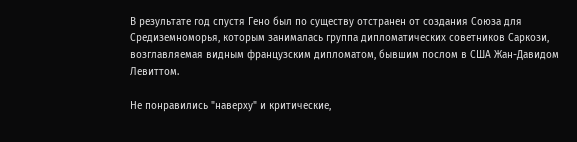В результате год спустя Гено был по существу отстранен от создания Союза для Средиземноморья, которым занималась группа дипломатических советников Саркози, возглавляемая видным французским дипломатом, бывшим послом в США Жан-Давидом Левиттом.

Не понравились "наверху" и критические,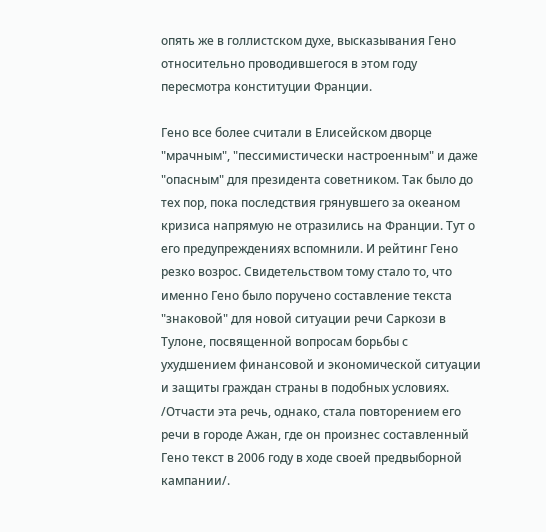опять же в голлистском духе, высказывания Гено относительно проводившегося в этом году пересмотра конституции Франции.

Гено все более считали в Елисейском дворце "мрачным", "пессимистически настроенным" и даже "опасным" для президента советником. Так было до тех пор, пока последствия грянувшего за океаном кризиса напрямую не отразились на Франции. Тут о его предупреждениях вспомнили. И рейтинг Гено резко возрос. Свидетельством тому стало то, что именно Гено было поручено составление текста "знаковой" для новой ситуации речи Саркози в Тулоне, посвященной вопросам борьбы с ухудшением финансовой и экономической ситуации и защиты граждан страны в подобных условиях. /Отчасти эта речь, однако, стала повторением его речи в городе Ажан, где он произнес составленный Гено текст в 2006 году в ходе своей предвыборной кампании/.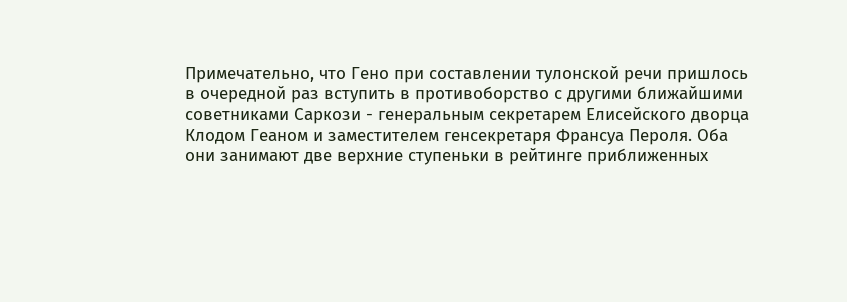Примечательно, что Гено при составлении тулонской речи пришлось в очередной раз вступить в противоборство с другими ближайшими советниками Саркози - генеральным секретарем Елисейского дворца Клодом Геаном и заместителем генсекретаря Франсуа Пероля. Оба они занимают две верхние ступеньки в рейтинге приближенных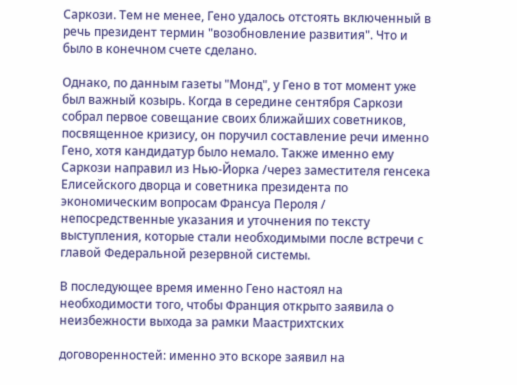Саркози. Тем не менее, Гено удалось отстоять включенный в речь президент термин "возобновление развития". Что и было в конечном счете сделано.

Однако, по данным газеты "Монд", у Гено в тот момент уже был важный козырь. Когда в середине сентября Саркози собрал первое совещание своих ближайших советников, посвященное кризису, он поручил составление речи именно Гено, хотя кандидатур было немало. Также именно ему Саркози направил из Нью-Йорка /через заместителя генсека Елисейского дворца и советника президента по экономическим вопросам Франсуа Пероля / непосредственные указания и уточнения по тексту выступления, которые стали необходимыми после встречи с главой Федеральной резервной системы.

В последующее время именно Гено настоял на необходимости того, чтобы Франция открыто заявила о неизбежности выхода за рамки Маастрихтских

договоренностей: именно это вскоре заявил на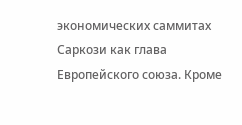экономических саммитах Саркози как глава Европейского союза. Кроме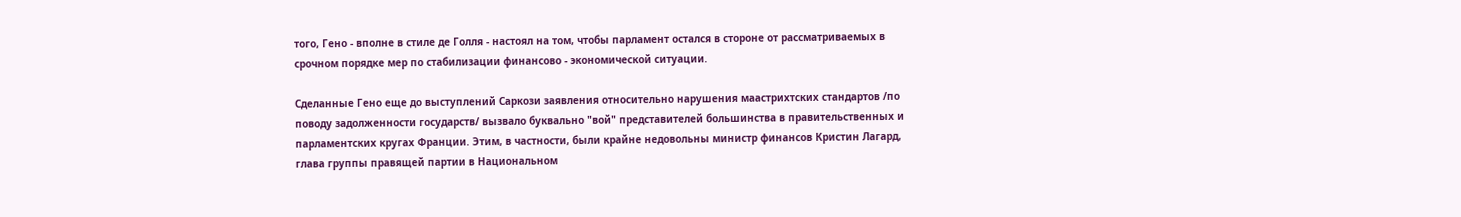того, Гено - вполне в стиле де Голля - настоял на том, чтобы парламент остался в стороне от рассматриваемых в срочном порядке мер по стабилизации финансово - экономической ситуации.

Сделанные Гено еще до выступлений Саркози заявления относительно нарушения маастрихтских стандартов /по поводу задолженности государств/ вызвало буквально "вой" представителей большинства в правительственных и парламентских кругах Франции. Этим, в частности, были крайне недовольны министр финансов Кристин Лагард, глава группы правящей партии в Национальном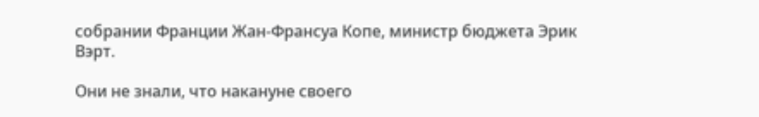собрании Франции Жан-Франсуа Копе, министр бюджета Эрик Вэрт.

Они не знали, что накануне своего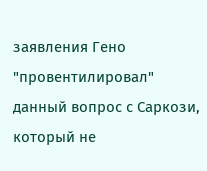заявления Гено "провентилировал" данный вопрос с Саркози, который не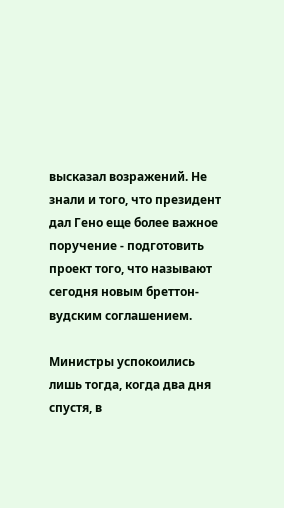высказал возражений. Не знали и того, что президент дал Гено еще более важное поручение - подготовить проект того, что называют сегодня новым бреттон-вудским соглашением.

Министры успокоились лишь тогда, когда два дня спустя, в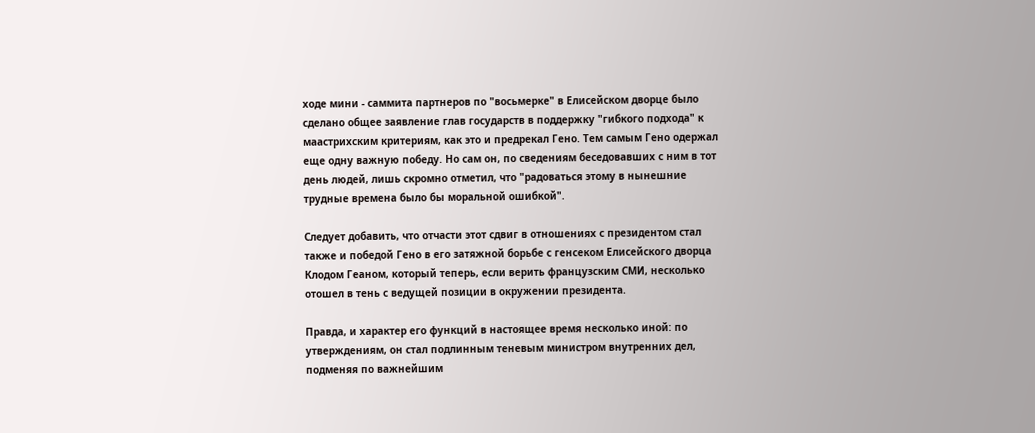ходе мини - саммита партнеров по "восьмерке" в Елисейском дворце было сделано общее заявление глав государств в поддержку "гибкого подхода" к маастрихским критериям, как это и предрекал Гено. Тем самым Гено одержал еще одну важную победу. Но сам он, по сведениям беседовавших с ним в тот день людей, лишь скромно отметил, что "радоваться этому в нынешние трудные времена было бы моральной ошибкой".

Следует добавить, что отчасти этот сдвиг в отношениях с президентом стал также и победой Гено в его затяжной борьбе с генсеком Елисейского дворца Клодом Геаном, который теперь, если верить французским СМИ, несколько отошел в тень с ведущей позиции в окружении президента.

Правда, и характер его функций в настоящее время несколько иной: по утверждениям, он стал подлинным теневым министром внутренних дел, подменяя по важнейшим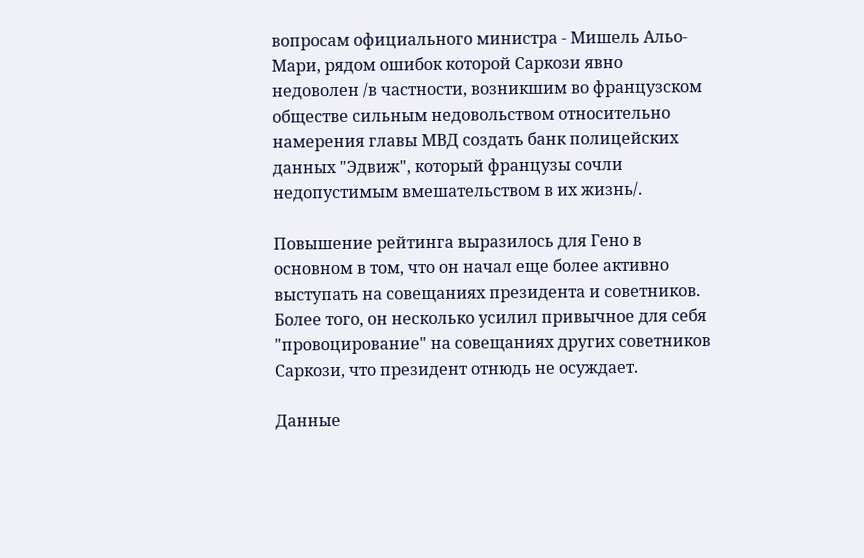вопросам официального министра - Мишель Альо-Мари, рядом ошибок которой Саркози явно недоволен /в частности, возникшим во французском обществе сильным недовольством относительно намерения главы МВД создать банк полицейских данных "Эдвиж", который французы сочли недопустимым вмешательством в их жизнь/.

Повышение рейтинга выразилось для Гено в основном в том, что он начал еще более активно выступать на совещаниях президента и советников. Более того, он несколько усилил привычное для себя "провоцирование" на совещаниях других советников Саркози, что президент отнюдь не осуждает.

Данные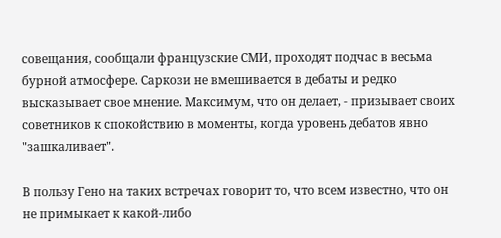совещания, сообщали французские СМИ, проходят подчас в весьма бурной атмосфере. Саркози не вмешивается в дебаты и редко высказывает свое мнение. Максимум, что он делает, - призывает своих советников к спокойствию в моменты, когда уровень дебатов явно "зашкаливает".

В пользу Гено на таких встречах говорит то, что всем известно, что он не примыкает к какой-либо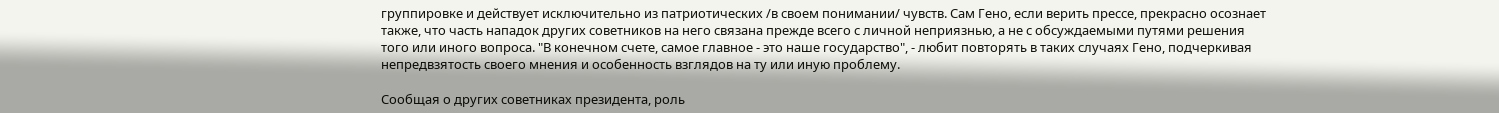группировке и действует исключительно из патриотических /в своем понимании/ чувств. Сам Гено, если верить прессе, прекрасно осознает также, что часть нападок других советников на него связана прежде всего с личной неприязнью, а не с обсуждаемыми путями решения того или иного вопроса. "В конечном счете, самое главное - это наше государство", - любит повторять в таких случаях Гено, подчеркивая непредвзятость своего мнения и особенность взглядов на ту или иную проблему.

Сообщая о других советниках президента, роль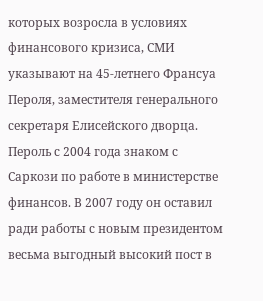которых возросла в условиях финансового кризиса, СМИ указывают на 45-летнего Франсуа Пероля, заместителя генерального секретаря Елисейского дворца. Пероль с 2004 года знаком с Саркози по работе в министерстве финансов. В 2007 году он оставил ради работы с новым президентом весьма выгодный высокий пост в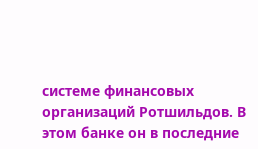системе финансовых организаций Ротшильдов. В этом банке он в последние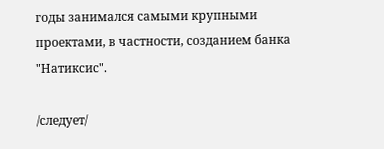годы занимался самыми крупными проектами, в частности, созданием банка "Натиксис".

/следует/